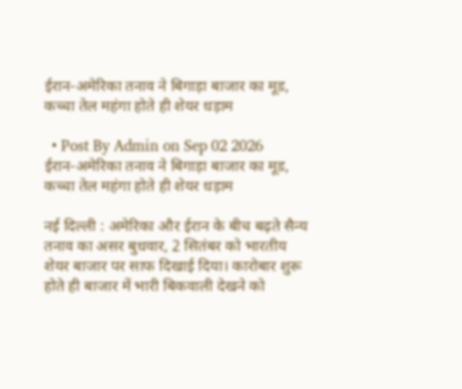ईरान-अमेरिका तनाव ने बिगाड़ा बाजार का मूड, कच्चा तेल महंगा होते ही शेयर धड़ाम

  • Post By Admin on Sep 02 2026
ईरान-अमेरिका तनाव ने बिगाड़ा बाजार का मूड, कच्चा तेल महंगा होते ही शेयर धड़ाम

नई दिल्ली : अमेरिका और ईरान के बीच बढ़ते सैन्य तनाव का असर बुधवार, 2 सितंबर को भारतीय शेयर बाजार पर साफ दिखाई दिया। कारोबार शुरू होते ही बाजार में भारी बिकवाली देखने को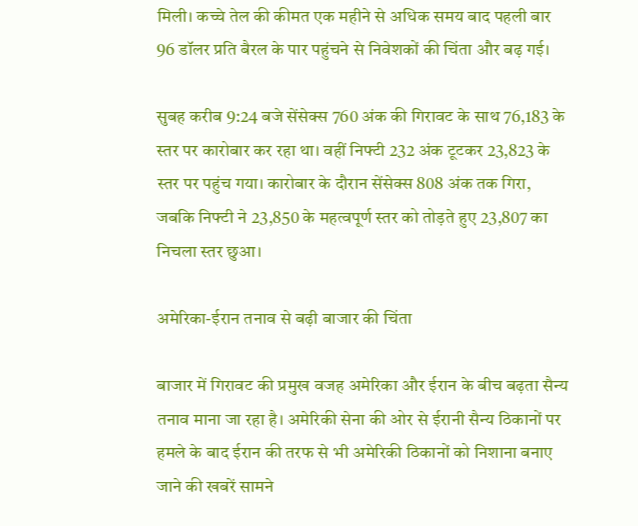मिली। कच्चे तेल की कीमत एक महीने से अधिक समय बाद पहली बार 96 डॉलर प्रति बैरल के पार पहुंचने से निवेशकों की चिंता और बढ़ गई।

सुबह करीब 9:24 बजे सेंसेक्स 760 अंक की गिरावट के साथ 76,183 के स्तर पर कारोबार कर रहा था। वहीं निफ्टी 232 अंक टूटकर 23,823 के स्तर पर पहुंच गया। कारोबार के दौरान सेंसेक्स 808 अंक तक गिरा, जबकि निफ्टी ने 23,850 के महत्वपूर्ण स्तर को तोड़ते हुए 23,807 का निचला स्तर छुआ।

अमेरिका-ईरान तनाव से बढ़ी बाजार की चिंता

बाजार में गिरावट की प्रमुख वजह अमेरिका और ईरान के बीच बढ़ता सैन्य तनाव माना जा रहा है। अमेरिकी सेना की ओर से ईरानी सैन्य ठिकानों पर हमले के बाद ईरान की तरफ से भी अमेरिकी ठिकानों को निशाना बनाए जाने की खबरें सामने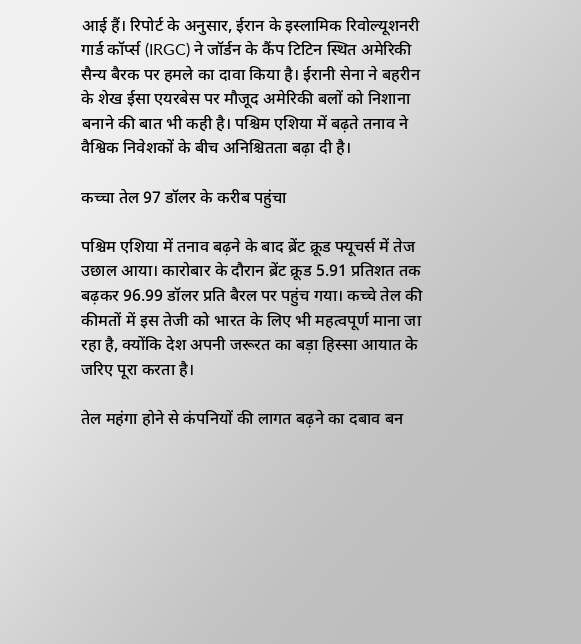आई हैं। रिपोर्ट के अनुसार, ईरान के इस्लामिक रिवोल्यूशनरी गार्ड कॉर्प्स (IRGC) ने जॉर्डन के कैंप टिटिन स्थित अमेरिकी सैन्य बैरक पर हमले का दावा किया है। ईरानी सेना ने बहरीन के शेख ईसा एयरबेस पर मौजूद अमेरिकी बलों को निशाना बनाने की बात भी कही है। पश्चिम एशिया में बढ़ते तनाव ने वैश्विक निवेशकों के बीच अनिश्चितता बढ़ा दी है।

कच्चा तेल 97 डॉलर के करीब पहुंचा

पश्चिम एशिया में तनाव बढ़ने के बाद ब्रेंट क्रूड फ्यूचर्स में तेज उछाल आया। कारोबार के दौरान ब्रेंट क्रूड 5.91 प्रतिशत तक बढ़कर 96.99 डॉलर प्रति बैरल पर पहुंच गया। कच्चे तेल की कीमतों में इस तेजी को भारत के लिए भी महत्वपूर्ण माना जा रहा है, क्योंकि देश अपनी जरूरत का बड़ा हिस्सा आयात के जरिए पूरा करता है।

तेल महंगा होने से कंपनियों की लागत बढ़ने का दबाव बन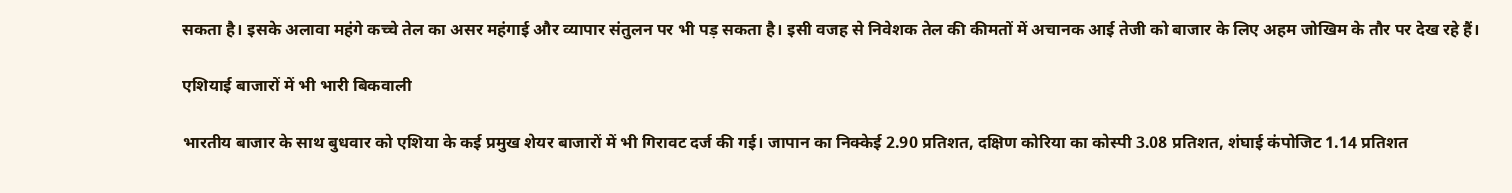सकता है। इसके अलावा महंगे कच्चे तेल का असर महंगाई और व्यापार संतुलन पर भी पड़ सकता है। इसी वजह से निवेशक तेल की कीमतों में अचानक आई तेजी को बाजार के लिए अहम जोखिम के तौर पर देख रहे हैं।

एशियाई बाजारों में भी भारी बिकवाली

भारतीय बाजार के साथ बुधवार को एशिया के कई प्रमुख शेयर बाजारों में भी गिरावट दर्ज की गई। जापान का निक्केई 2.90 प्रतिशत, दक्षिण कोरिया का कोस्पी 3.08 प्रतिशत, शंघाई कंपोजिट 1.14 प्रतिशत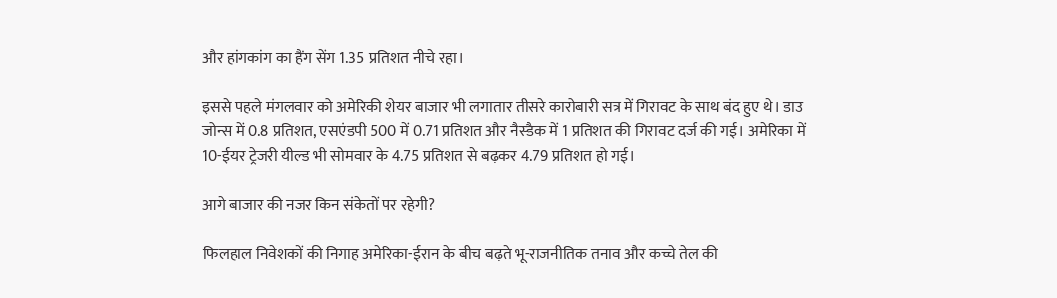और हांगकांग का हैंग सेंग 1.35 प्रतिशत नीचे रहा।

इससे पहले मंगलवार को अमेरिकी शेयर बाजार भी लगातार तीसरे कारोबारी सत्र में गिरावट के साथ बंद हुए थे। डाउ जोन्स में 0.8 प्रतिशत, एसएंडपी 500 में 0.71 प्रतिशत और नैस्डैक में 1 प्रतिशत की गिरावट दर्ज की गई। अमेरिका में 10-ईयर ट्रेजरी यील्ड भी सोमवार के 4.75 प्रतिशत से बढ़कर 4.79 प्रतिशत हो गई।

आगे बाजार की नजर किन संकेतों पर रहेगी?

फिलहाल निवेशकों की निगाह अमेरिका-ईरान के बीच बढ़ते भू-राजनीतिक तनाव और कच्चे तेल की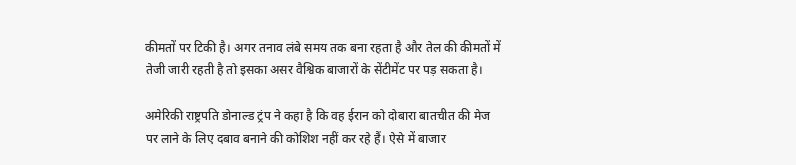कीमतों पर टिकी है। अगर तनाव लंबे समय तक बना रहता है और तेल की कीमतों में तेजी जारी रहती है तो इसका असर वैश्विक बाजारों के सेंटीमेंट पर पड़ सकता है।

अमेरिकी राष्ट्रपति डोनाल्ड ट्रंप ने कहा है कि वह ईरान को दोबारा बातचीत की मेज पर लाने के लिए दबाव बनाने की कोशिश नहीं कर रहे हैं। ऐसे में बाजार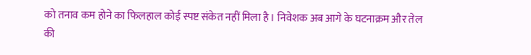को तनाव कम होने का फिलहाल कोई स्पष्ट संकेत नहीं मिला है। निवेशक अब आगे के घटनाक्रम और तेल की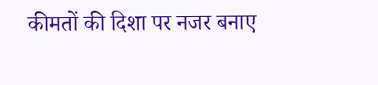कीमतों की दिशा पर नजर बनाए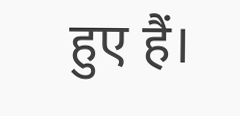हुए हैं।